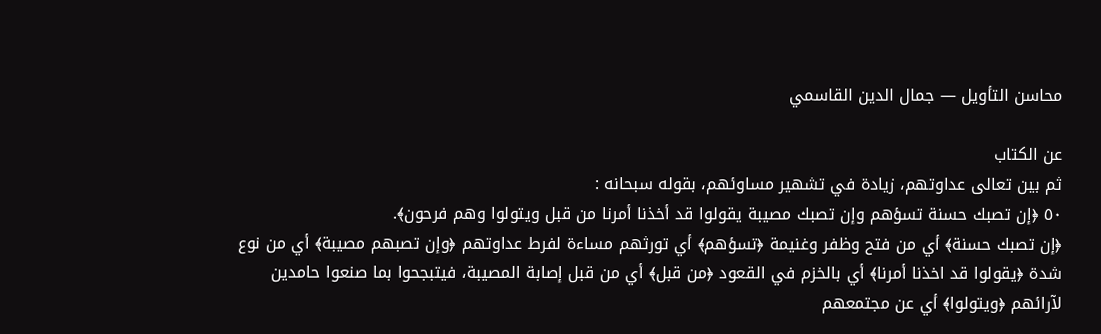محاسن التأويل — جمال الدين القاسمي

عن الكتاب
ثم بين تعالى عداوتهم، زيادة في تشهير مساوئهم، بقوله سبحانه :
٥٠ ﴿إن تصبك حسنة تسؤهم وإن تصبك مصيبة يقولوا قد أخذنا أمرنا من قبل ويتولوا وهم فرحون﴾.
﴿إن تصبك حسنة﴾ أي من فتح وظفر وغنيمة ﴿تسؤهم﴾ أي تورثهم مساءة لفرط عداوتهم ﴿وإن تصبهم مصيبة﴾ أي من نوع شدة ﴿يقولوا قد اخذنا أمرنا﴾ أي بالخزم في القعود ﴿من قبل﴾ أي من قبل إصابة المصيبة، فيتبجحوا بما صنعوا حامدين لآرائهم ﴿ويتولوا﴾ أي عن مجتمعهم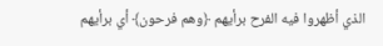الذي أظهروا فيه الفرح برأيهم ﴿وهم فرحون﴾ أي برأيهم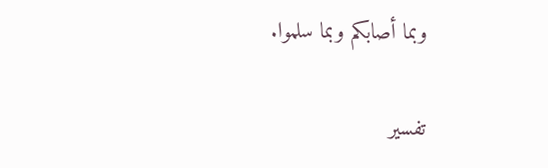وبما أصابكم وبما سلموا.

تفسير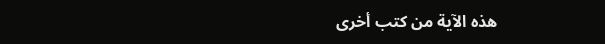هذه الآية من كتب أخرى